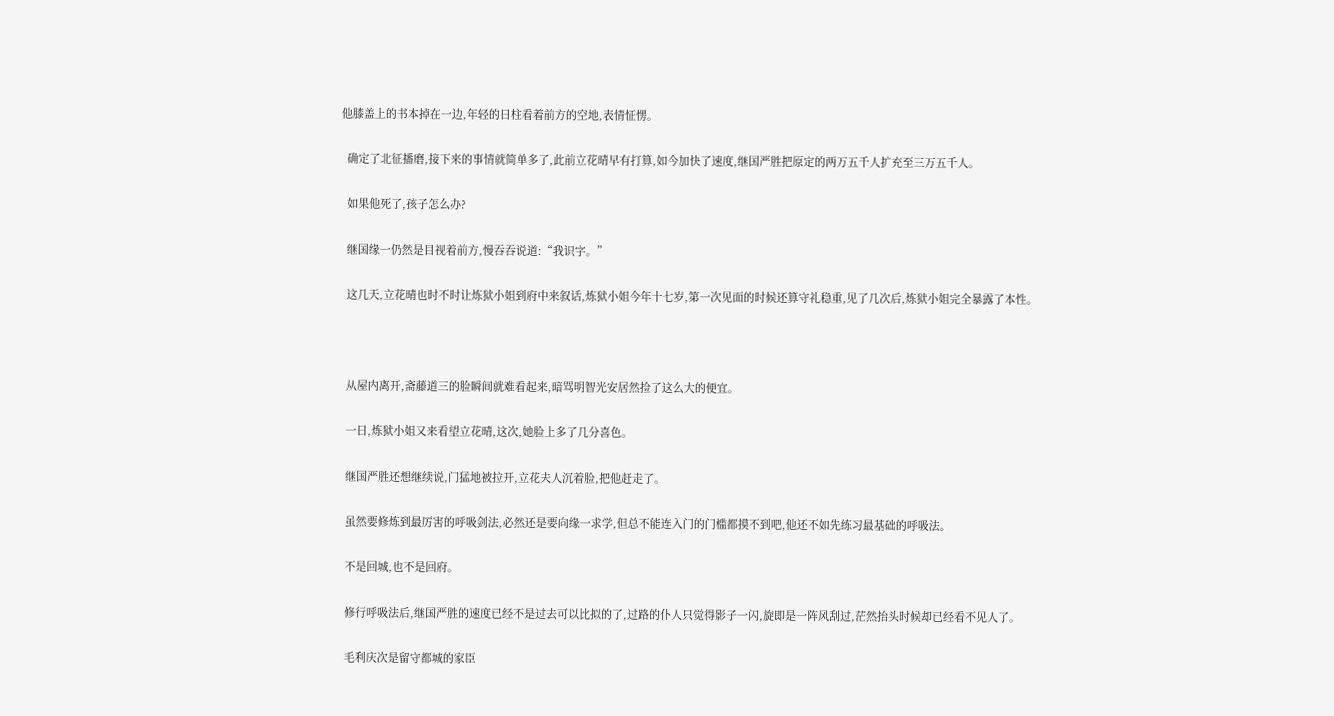他膝盖上的书本掉在一边,年轻的日柱看着前方的空地,表情怔愣。

  确定了北征播磨,接下来的事情就简单多了,此前立花晴早有打算,如今加快了速度,继国严胜把原定的两万五千人扩充至三万五千人。

  如果他死了,孩子怎么办?

  继国缘一仍然是目视着前方,慢吞吞说道:“我识字。”

  这几天,立花晴也时不时让炼狱小姐到府中来叙话,炼狱小姐今年十七岁,第一次见面的时候还算守礼稳重,见了几次后,炼狱小姐完全暴露了本性。



  从屋内离开,斋藤道三的脸瞬间就难看起来,暗骂明智光安居然捡了这么大的便宜。

  一日,炼狱小姐又来看望立花晴,这次,她脸上多了几分喜色。

  继国严胜还想继续说,门猛地被拉开,立花夫人沉着脸,把他赶走了。

  虽然要修炼到最厉害的呼吸剑法,必然还是要向缘一求学,但总不能连入门的门槛都摸不到吧,他还不如先练习最基础的呼吸法。

  不是回城,也不是回府。

  修行呼吸法后,继国严胜的速度已经不是过去可以比拟的了,过路的仆人只觉得影子一闪,旋即是一阵风刮过,茫然抬头时候却已经看不见人了。

  毛利庆次是留守都城的家臣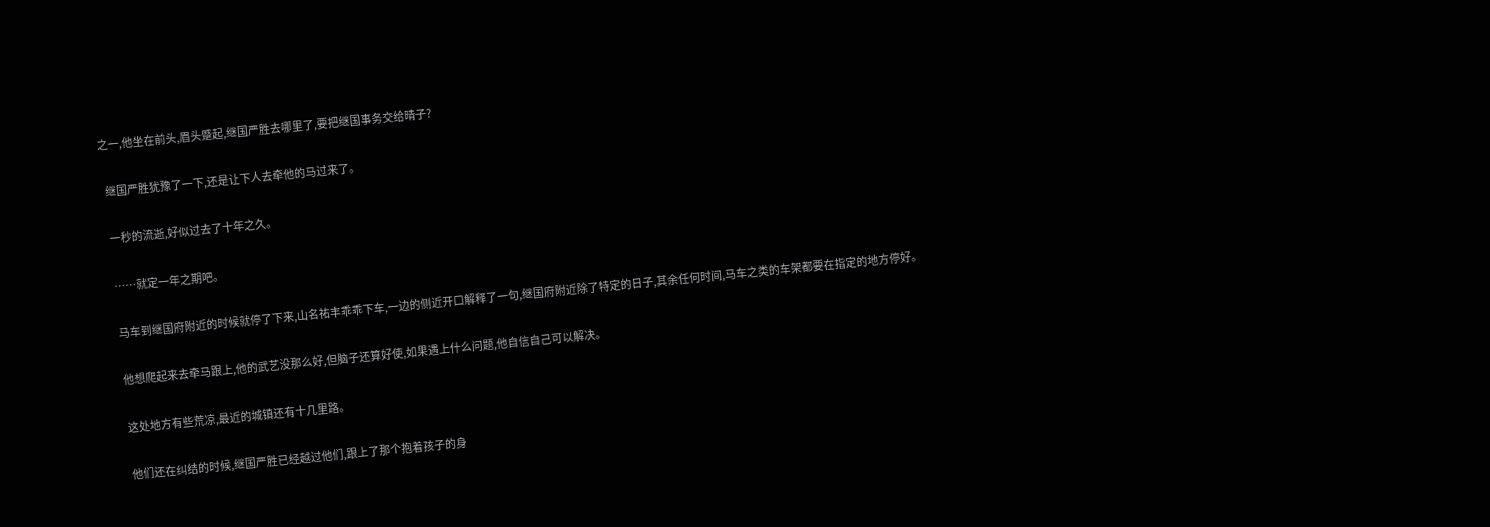之一,他坐在前头,眉头蹙起,继国严胜去哪里了,要把继国事务交给晴子?

  继国严胜犹豫了一下,还是让下人去牵他的马过来了。

  一秒的流逝,好似过去了十年之久。

  ……就定一年之期吧。

  马车到继国府附近的时候就停了下来,山名祐丰乖乖下车,一边的侧近开口解释了一句,继国府附近除了特定的日子,其余任何时间,马车之类的车架都要在指定的地方停好。

  他想爬起来去牵马跟上,他的武艺没那么好,但脑子还算好使,如果遇上什么问题,他自信自己可以解决。

  这处地方有些荒凉,最近的城镇还有十几里路。

  他们还在纠结的时候,继国严胜已经越过他们,跟上了那个抱着孩子的身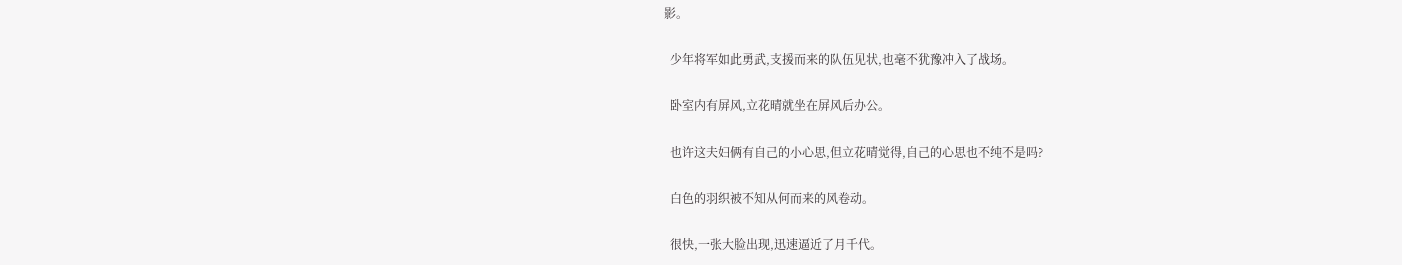影。

  少年将军如此勇武,支援而来的队伍见状,也毫不犹豫冲入了战场。

  卧室内有屏风,立花晴就坐在屏风后办公。

  也许这夫妇俩有自己的小心思,但立花晴觉得,自己的心思也不纯不是吗?

  白色的羽织被不知从何而来的风卷动。

  很快,一张大脸出现,迅速逼近了月千代。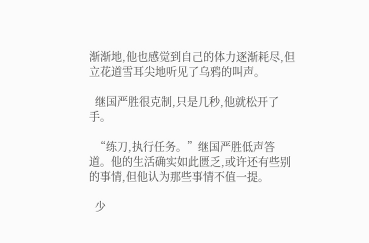渐渐地,他也感觉到自己的体力逐渐耗尽,但立花道雪耳尖地听见了乌鸦的叫声。

  继国严胜很克制,只是几秒,他就松开了手。

  “练刀,执行任务。”继国严胜低声答道。他的生活确实如此匮乏,或许还有些别的事情,但他认为那些事情不值一提。

  少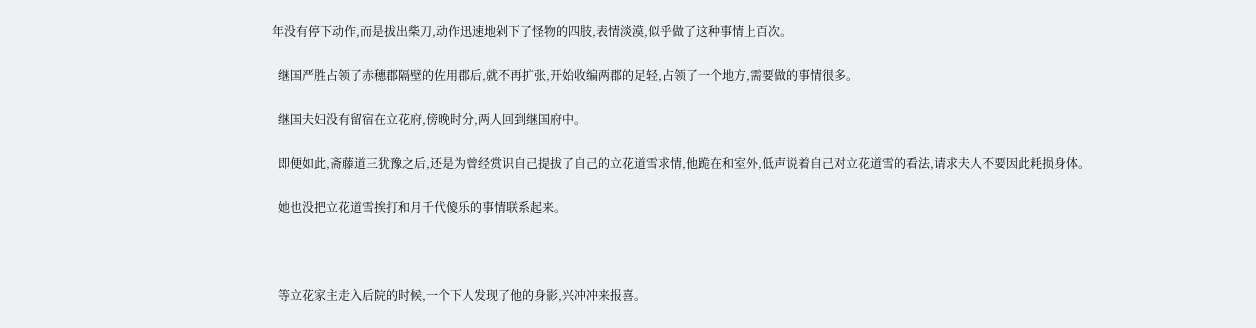年没有停下动作,而是拔出柴刀,动作迅速地剁下了怪物的四肢,表情淡漠,似乎做了这种事情上百次。

  继国严胜占领了赤穗郡隔壁的佐用郡后,就不再扩张,开始收编两郡的足轻,占领了一个地方,需要做的事情很多。

  继国夫妇没有留宿在立花府,傍晚时分,两人回到继国府中。

  即便如此,斋藤道三犹豫之后,还是为曾经赏识自己提拔了自己的立花道雪求情,他跪在和室外,低声说着自己对立花道雪的看法,请求夫人不要因此耗损身体。

  她也没把立花道雪挨打和月千代傻乐的事情联系起来。



  等立花家主走入后院的时候,一个下人发现了他的身影,兴冲冲来报喜。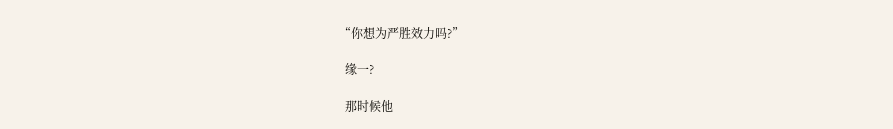“你想为严胜效力吗?”

  缘一?

  那时候他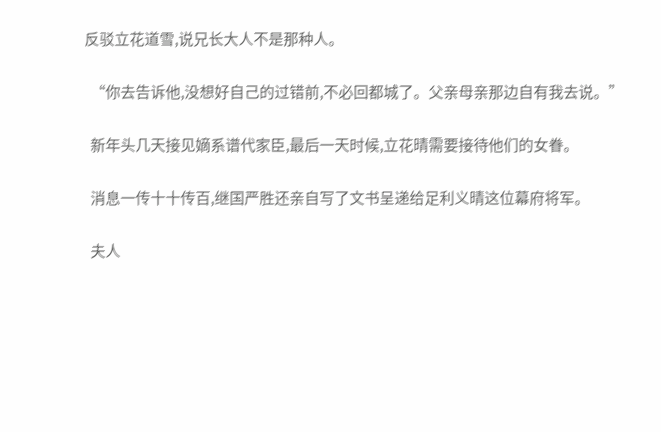反驳立花道雪,说兄长大人不是那种人。

  “你去告诉他,没想好自己的过错前,不必回都城了。父亲母亲那边自有我去说。”

  新年头几天接见嫡系谱代家臣,最后一天时候,立花晴需要接待他们的女眷。

  消息一传十十传百,继国严胜还亲自写了文书呈递给足利义晴这位幕府将军。

  夫人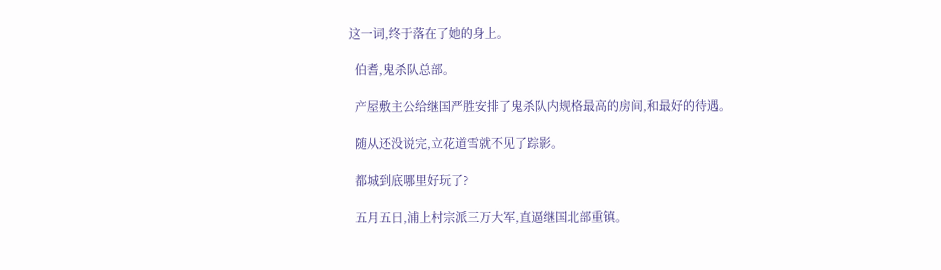这一词,终于落在了她的身上。

  伯耆,鬼杀队总部。

  产屋敷主公给继国严胜安排了鬼杀队内规格最高的房间,和最好的待遇。

  随从还没说完,立花道雪就不见了踪影。

  都城到底哪里好玩了?

  五月五日,浦上村宗派三万大军,直逼继国北部重镇。